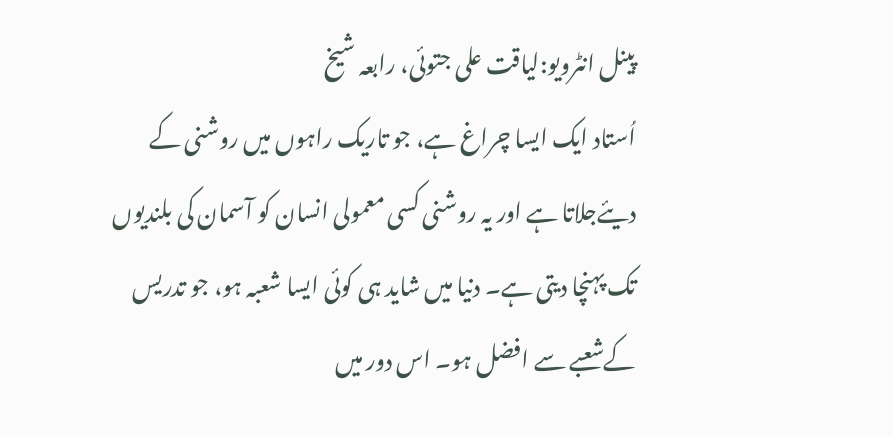پینل انٹرویو:لیاقت علی جتوئی، رابعہ شیخ
اُستاد ایک ایسا چراغ ہے، جو تاریک راہوں میں روشنی کے دیئےجلاتا ہے اور یہ روشنی کسی معمولی انسان کو آسمان کی بلندیوں تک پہنچا دیتی ہے۔ دنیا میں شاید ہی کوئی ایسا شعبہ ہو، جو تدریس کےشعبے سے افضل ہو۔ اس دور میں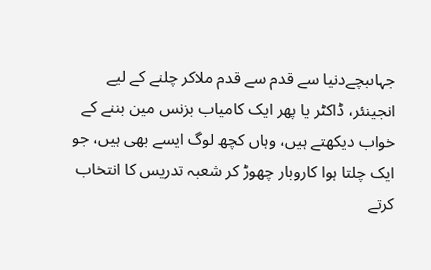جہاںبچےدنیا سے قدم سے قدم ملاکر چلنے کے لیے انجینئر، ڈاکٹر یا پھر ایک کامیاب بزنس مین بننے کے خواب دیکھتے ہیں، وہاں کچھ لوگ ایسے بھی ہیں، جو ایک چلتا ہوا کاروبار چھوڑ کر شعبہ تدریس کا انتخاب کرتے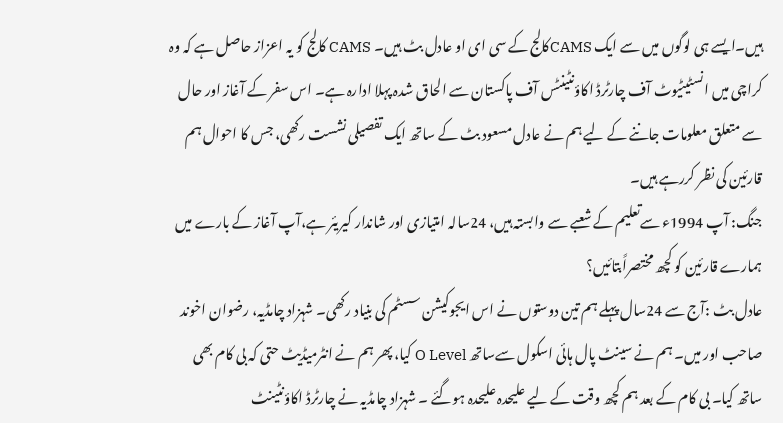ہیں۔ایسے ہی لوگوں میں سے ایک CAMSکالج کے سی ای او عادل بٹ ہیں۔ CAMS کالج کو یہ اعزاز حاصل ہے کہ وہ کراچی میں انسٹیٹیوٹ آف چارٹرڈ اکاؤنٹینٹس آف پاکستان سے الحاق شدہ پہلا ادارہ ہے۔ اس سفر کے آغاز اور حال سے متعلق معلومات جاننے کے لیے ہم نے عادل مسعود بٹ کے ساتھ ایک تفصیلی نشست رکھی، جس کا احوال ہم قارئین کی نظر کررہے ہیں۔
جنگ: آپ 1994ء سےتعلیم کے شعبے سے وابستہ ہیں، 24سالہ امتیازی اور شاندار کیریئر ہے،آپ آغاز کے بارے میں ہمارے قارئین کو کچھ مختصراًبتائیں؟
عادل بٹ :آج سے 24سال پہلے ہم تین دوستوں نے اس ایجوکیشن سسٹم کی بنیاد رکھی۔ شہزاد چامڈیہ، رضوان اخوند صاحب اور میں۔ ہم نے سینٹ پال ہائی اسکول سےساتھ O Level کیا، پھر ہم نے انٹرمیڈیٹ حتی کہ بی کام بھی ساتھ کیا۔ بی کام کے بعد ہم کچھ وقت کے لیے علیحدہ علیحدہ ہوگئے ۔ شہزاد چامڈیہ نے چارٹرڈ اکاؤنٹینٹ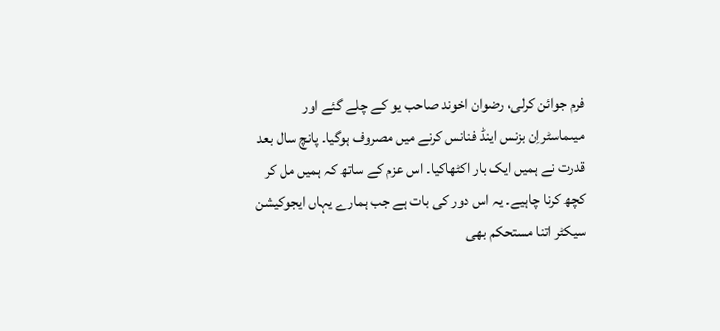فرم جوائن کرلی، رضوان اخوند صاحب یو کے چلے گئے اور میںماسٹراِن بزنس اینڈ فنانس کرنے میں مصروف ہوگیا۔ پانچ سال بعد قدرت نے ہمیں ایک بار اکٹھاکیا۔ اس عزم کے ساتھ کہ ہمیں مل کر کچھ کرنا چاہیے۔ یہ اس دور کی بات ہے جب ہمارے یہاں ایجوکیشن سیکٹر اتنا مستحکم بھی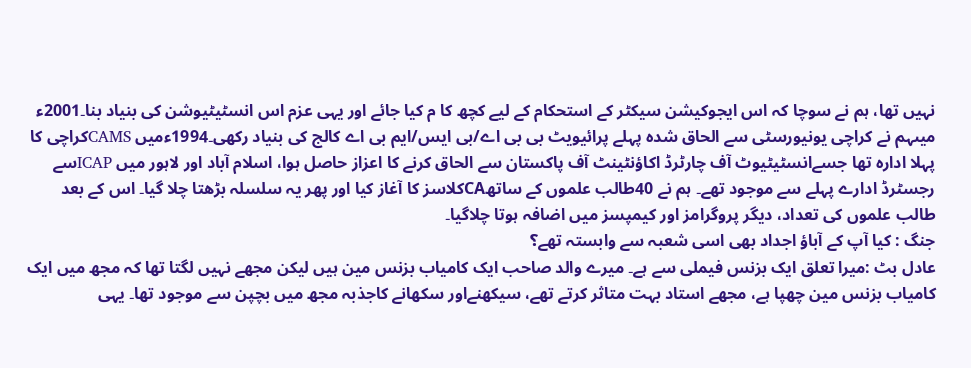نہیں تھا، ہم نے سوچا کہ اس ایجوکیشن سیکٹر کے استحکام کے لیے کچھ کا م کیا جائے اور یہی عزم اس انسٹیٹیوشن کی بنیاد بنا۔2001ء میںہم نے کراچی یونیورسٹی سے الحاق شدہ پہلے پرائیویٹ بی بی اے/بی ایس/ایم بی اے کالج کی بنیاد رکھی۔1994ءمیں CAMSکراچی کا پہلا ادارہ تھا جسےانسٹیٹیوٹ آف چارٹرڈ اکاؤنٹینٹ آف پاکستان سے الحاق کرنے کا اعزاز حاصل ہوا، اسلام آباد اور لاہور میں ICAPسے رجسٹرڈ ادارے پہلے سے موجود تھے۔ ہم نے 40طالب علموں کے ساتھCAکلاسز کا آغاز کیا اور پھر یہ سلسلہ بڑھتا چلا گیا۔ اس کے بعد طالب علموں کی تعداد، دیگر پروگرامز اور کیمپسز میں اضافہ ہوتا چلاگیا۔
جنگ : کیا آپ کے آباؤ اجداد بھی اسی شعبہ سے وابستہ تھے؟
عادل بٹ :میرا تعلق ایک بزنس فیملی سے ہے۔ میرے والد صاحب ایک کامیاب بزنس مین ہیں لیکن مجھے نہیں لگتا تھا کہ مجھ میں ایک کامیاب بزنس مین چھپا ہے، مجھے استاد بہت متاثر کرتے تھے، سیکھنےاور سکھانے کاجذبہ مجھ میں بچپن سے موجود تھا۔ یہی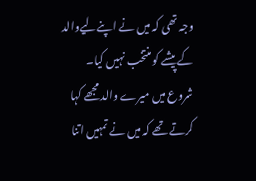وجہ تھی کہ میں نے اپنےلیےوالد کے پیشے کو منتخب نہیں کیا۔ شروع میں میرے والد مجھے کہا کرتے تھے کہ میں نے تمہیں اتنا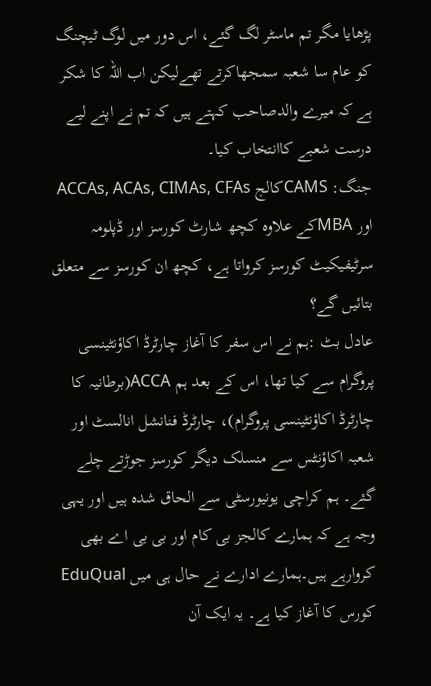پڑھایا مگر تم ماسٹر لگ گئے، اس دور میں لوگ ٹیچنگ کو عام سا شعبہ سمجھاکرتے تھےلیکن اب اللہ کا شکر ہے کہ میرے والدصاحب کہتے ہیں کہ تم نے اپنے لیے درست شعبے کاانتخاب کیا۔
جنگ: CAMSکالج ACCAs, ACAs, CIMAs, CFAs اور MBAکے علاوہ کچھ شارٹ کورسز اور ڈپلومہ سرٹیفیکیٹ کورسز کرواتا ہے، کچھ ان کورسز سے متعلق بتائیں گے؟
عادل بٹ :ہم نے اس سفر کا آغاز چارٹرڈ اکاؤنٹینسی پروگرام سے کیا تھا، اس کے بعد ہم ACCA(برطانیہ کا چارٹرڈ اکاؤنٹینسی پروگرام)، چارٹرڈ فنانشل انالسٹ اور شعبہ اکاؤنٹس سے منسلک دیگر کورسز جوڑتے چلے گئے۔ ہم کراچی یونیورسٹی سے الحاق شدہ ہیں اور یہی وجہ ہے کہ ہمارے کالجز بی کام اور بی بی اے بھی کروارہے ہیں۔ہمارے ادارے نے حال ہی میں EduQual کورس کا آغاز کیا ہے۔ یہ ایک آن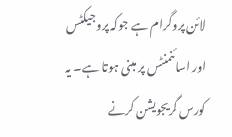لائن پروگرام ہے جوکہ پروجیکٹس اور اسائنمنٹس پر مبنی ہوتا ہے۔ یہ کورس گریجویشن کرنے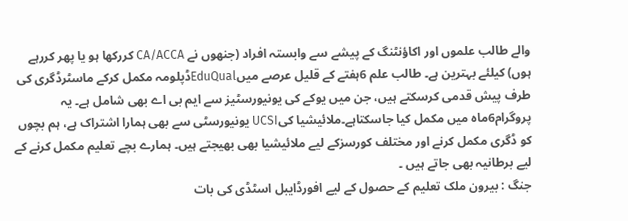والے طالب علموں اور اکاؤنٹنگ کے پیشے سے وابستہ افراد (جنھوں نے CA/ACCA کررکھا ہو یا پھر کررہے ہوں) کیلئے بہترین ہے۔ طالب علم 6ہفتے کے قلیل عرصے میںEduQualڈپلومہ مکمل کرکے ماسٹرڈگری کی طرف پیش قدمی کرسکتے ہیں، جن میں یوکے کی یونیورسٹیز سے ایم بی اے بھی شامل ہے۔ یہ پروگرام6ماہ میں مکمل کیا جاسکتاہے۔ملائیشیا کیUCSI یونیورسٹی سے بھی ہمارا اشتراک ہے، ہم بچوں کو ڈگری مکمل کرنے اور مختلف کورسزکے لیے ملائیشیا بھی بھیجتے ہیں۔ ہمارے بچے تعلیم مکمل کرنے کے لیے برطانیہ بھی جاتے ہیں ۔
جنگ : بیرون ملک تعلیم کے حصول کے لیے افورڈایبل اسٹڈی کی بات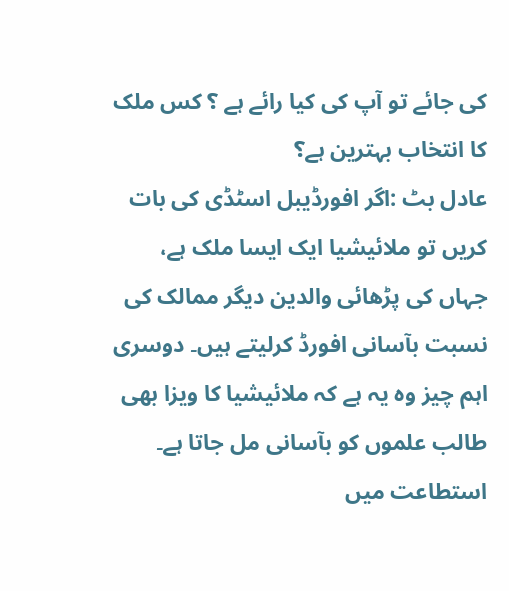کی جائے تو آپ کی کیا رائے ہے ؟ کس ملک کا انتخاب بہترین ہے؟
عادل بٹ :اگر افورڈیبل اسٹڈی کی بات کریں تو ملائیشیا ایک ایسا ملک ہے، جہاں کی پڑھائی والدین دیگر ممالک کی نسبت بآسانی افورڈ کرلیتے ہیں۔ دوسری اہم چیز وہ یہ ہے کہ ملائیشیا کا ویزا بھی طالب علموں کو بآسانی مل جاتا ہے۔ استطاعت میں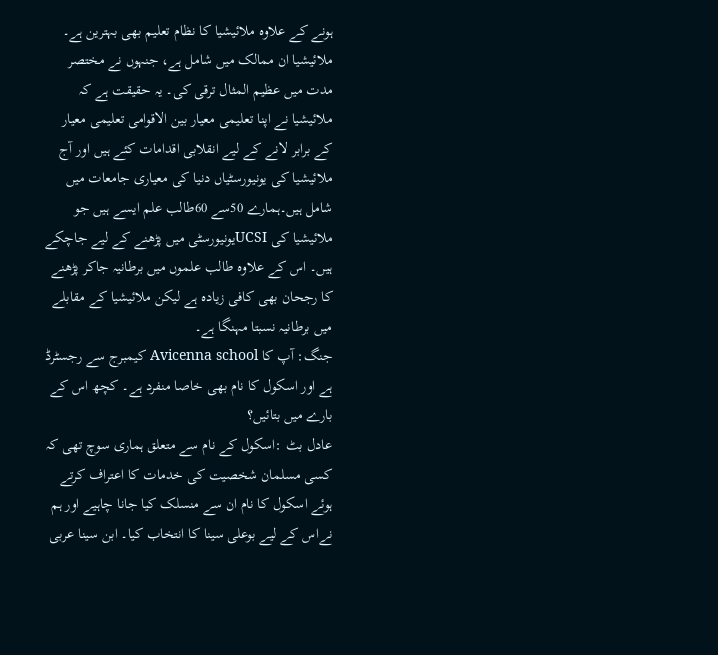ہونے کے علاوہ ملائیشیا کا نظام تعلیم بھی بہترین ہے۔ ملائیشیا ان ممالک میں شامل ہے، جنہوں نے مختصر مدت میں عظیم المثال ترقی کی۔ یہ حقیقت ہے کہ ملائیشیا نے اپنا تعلیمی معیار بین الاقوامی تعلیمی معیار کے برابر لانے کے لیے انقلابی اقدامات کئے ہیں اور آج ملائیشیا کی یونیورسٹیاں دنیا کی معیاری جامعات میں شامل ہیں۔ہمارے 50سے 60طالب علم ایسے ہیں جو ملائیشیا کی UCSIیونیورسٹی میں پڑھنے کے لیے جاچکے ہیں۔ اس کے علاوہ طالب علموں میں برطانیہ جاکر پڑھنے کا رجحان بھی کافی زیادہ ہے لیکن ملائیشیا کے مقابلے میں برطانیہ نسبتا مہنگا ہے۔
جنگ: آپ کا Avicenna school کیمبرج سے رجسٹرڈ ہے اور اسکول کا نام بھی خاصا منفرد ہے۔ کچھ اس کے بارے میں بتائیں؟
عادل بٹ :اسکول کے نام سے متعلق ہماری سوچ تھی کہ کسی مسلمان شخصیت کی خدمات کا اعتراف کرتے ہوئے اسکول کا نام ان سے منسلک کیا جانا چاہیے اور ہم نےاس کے لیے بوعلی سینا کا انتخاب کیا۔ ابن سینا عربی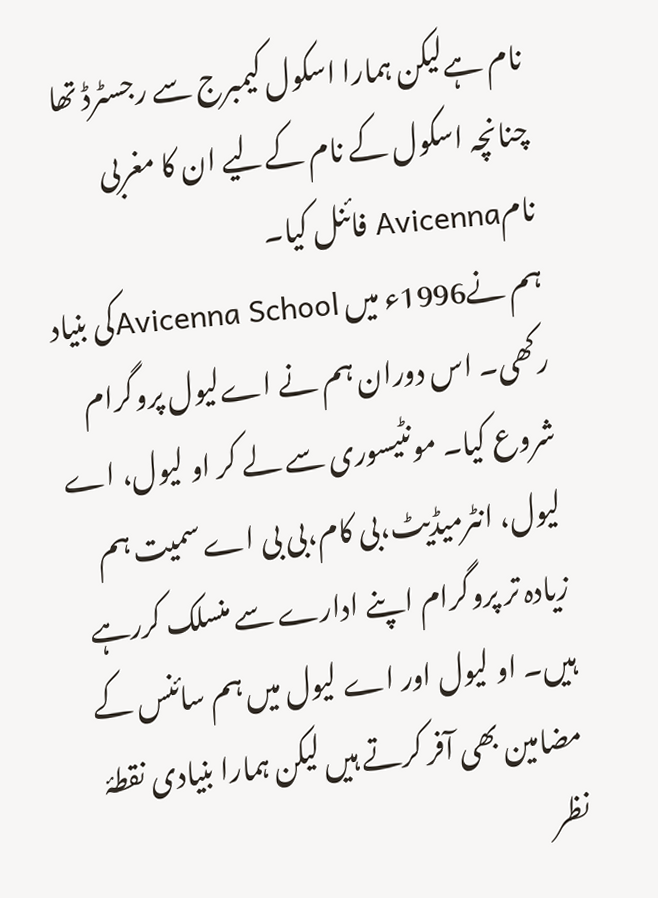نام ہےلیکن ہمارا اسکول کیمبرج سے رجسٹرڈ تھا چنانچہ اسکول کے نام کےلیے ان کا مغربی نامAvicenna فائنل کیا۔
ہم نے1996ء میں Avicenna Schoolکی بنیاد رکھی۔ اس دوران ہم نے اےلیول پروگرام شروع کیا۔ مونٹیسوری سے لے کر او لیول، اے لیول، انٹرمیڈیٹ،بی کام،بی بی اے سمیت ہم زیادہ تر پروگرام اپنے ادارے سے منسلک کررہے ہیں۔ او لیول اور اے لیول میں ہم سائنس کے مضامین بھی آفر کرتے ہیں لیکن ہمارا بنیادی نقطۂ نظر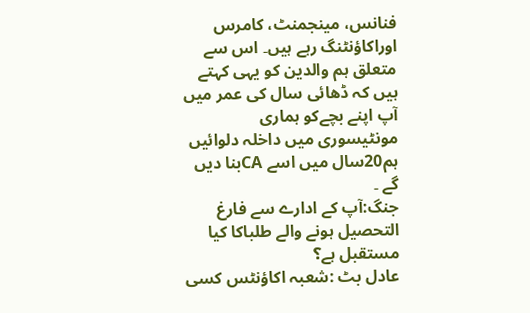فنانس، مینجمنٹ، کامرس اوراکاؤنٹنگ رہے ہیں۔ اس سے متعلق ہم والدین کو یہی کہتے ہیں کہ ڈھائی سال کی عمر میں آپ اپنے بچےکو ہماری مونٹیسوری میں داخلہ دلوائیں ہم20سال میں اسے CAبنا دیں گے ۔
جنگ:آپ کے ادارے سے فارغ التحصیل ہونے والے طلباکا کیا مستقبل ہے؟
عادل بٹ :شعبہ اکاؤنٹس کسی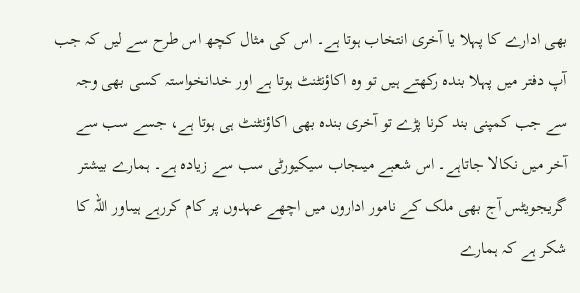بھی ادارے کا پہلا یا آخری انتخاب ہوتا ہے۔ اس کی مثال کچھ اس طرح سے لیں کہ جب آپ دفتر میں پہلا بندہ رکھتے ہیں تو وہ اکاؤنٹنٹ ہوتا ہے اور خدانخواستہ کسی بھی وجہ سے جب کمپنی بند کرنا پڑے تو آخری بندہ بھی اکاؤنٹنٹ ہی ہوتا ہے، جسے سب سے آخر میں نکالا جاتاہے۔ اس شعبے میںجاب سیکیورٹی سب سے زیادہ ہے۔ ہمارے بیشتر گریجویٹس آج بھی ملک کے نامور اداروں میں اچھے عہدوں پر کام کررہے ہیںاور اللہ کا شکر ہے کہ ہمارے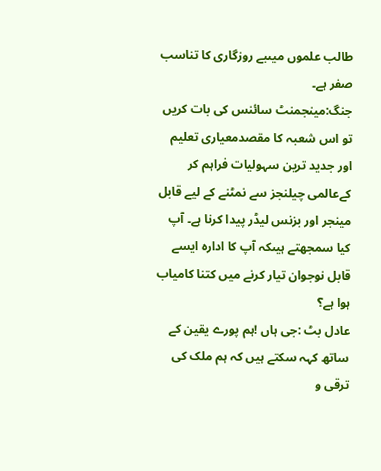طالب علموں میںبے روزگاری کا تناسب صفر ہے۔
جنگ:مینجمنٹ سائنس کی بات کریں تو اس شعبہ کا مقصدمعیاری تعلیم اور جدید ترین سہولیات فراہم کر کےعالمی چیلنجز سے نمٹنے کے لیے قابل مینجر اور بزنس لیڈر پیدا کرنا ہے۔ آپ کیا سمجھتے ہیںکہ آپ کا ادارہ ایسے قابل نوجوان تیار کرنے میں کتنا کامیاب ہوا ہے؟
عادل بٹ :جی ہاں !ہم پورے یقین کے ساتھ کہہ سکتے ہیں کہ ہم ملک کی ترقی و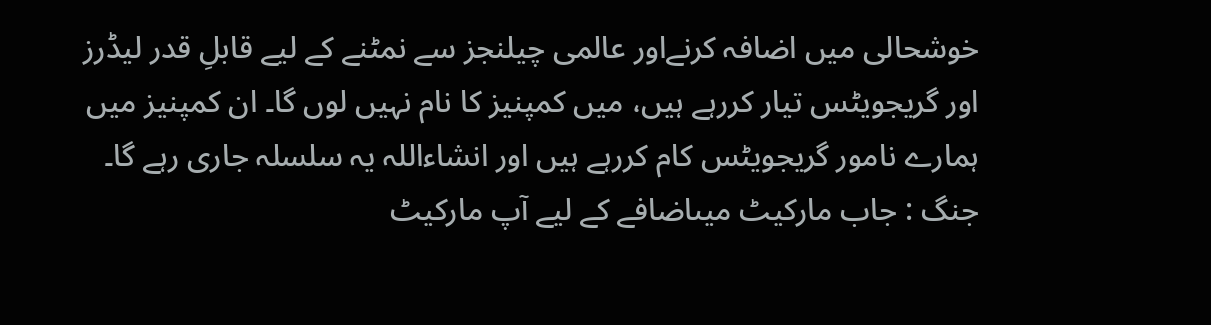خوشحالی میں اضافہ کرنےاور عالمی چیلنجز سے نمٹنے کے لیے قابلِ قدر لیڈرز اور گریجویٹس تیار کررہے ہیں، میں کمپنیز کا نام نہیں لوں گا۔ ان کمپنیز میں ہمارے نامور گریجویٹس کام کررہے ہیں اور انشاءاللہ یہ سلسلہ جاری رہے گا۔
جنگ : جاب مارکیٹ میںاضافے کے لیے آپ مارکیٹ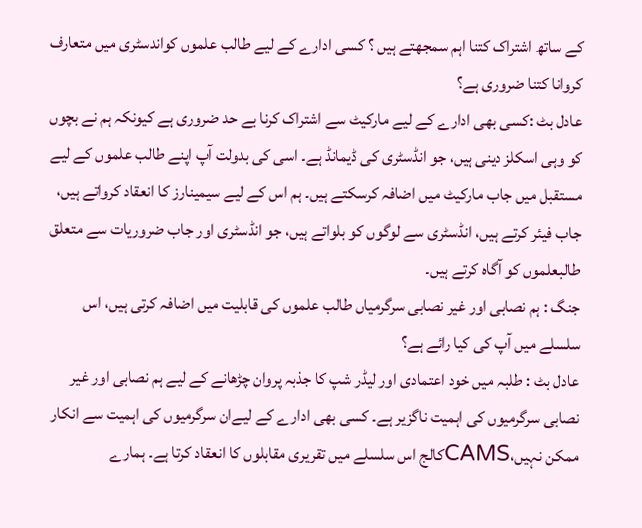کے ساتھ اشتراک کتنا اہم سمجھتے ہیں ؟ کسی ادارے کے لیے طالب علموں کواندسٹری میں متعارف کروانا کتنا ضروری ہے؟
عادل بٹ :کسی بھی ادارے کے لیے مارکیٹ سے اشتراک کرنا بے حد ضروری ہے کیونکہ ہم نے بچوں کو وہی اسکلز دینی ہیں، جو انڈسٹری کی ڈیمانڈ ہے۔ اسی کی بدولت آپ اپنے طالب علموں کے لیے مستقبل میں جاب مارکیٹ میں اضافہ کرسکتے ہیں۔ ہم اس کے لیے سیمینارز کا انعقاد کرواتے ہیں، جاب فیئر کرتے ہیں، انڈسٹری سے لوگوں کو بلواتے ہیں، جو انڈسٹری اور جاب ضروریات سے متعلق طالبعلموں کو آگاہ کرتے ہیں۔
جنگ : ہم نصابی اور غیر نصابی سرگرمیاں طالب علموں کی قابلیت میں اضافہ کرتی ہیں، اس سلسلے میں آپ کی کیا رائے ہے؟
عادل بٹ : طلبہ میں خود اعتمادی اور لیڈر شپ کا جذبہ پروان چڑھانے کے لیے ہم نصابی اور غیر نصابی سرگرمیوں کی اہمیت ناگزیر ہے۔ کسی بھی ادارے کے لیےان سرگرمیوں کی اہمیت سے انکار ممکن نہیں،CAMSکالج اس سلسلے میں تقریری مقابلوں کا انعقاد کرتا ہے۔ ہمارے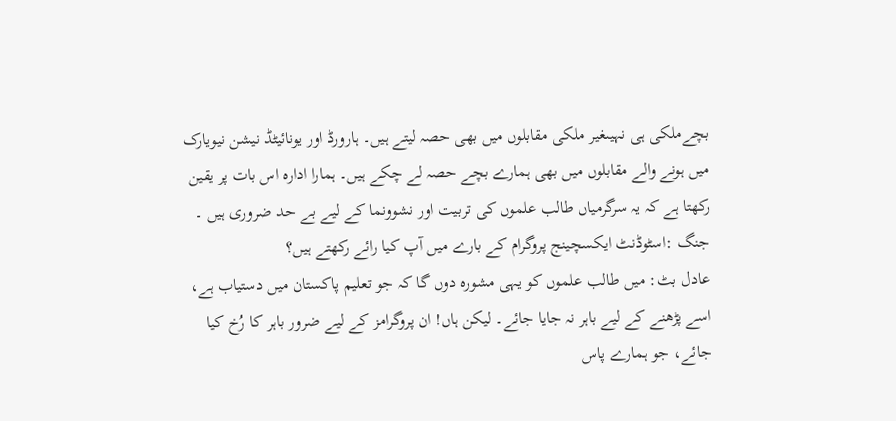بچےملکی ہی نہیںغیر ملکی مقابلوں میں بھی حصہ لیتے ہیں۔ ہارورڈ اور یونائیٹڈ نیشن نیویارک میں ہونے والے مقابلوں میں بھی ہمارے بچے حصہ لے چکے ہیں۔ ہمارا ادارہ اس بات پر یقین رکھتا ہے کہ یہ سرگرمیاں طالب علموں کی تربیت اور نشوونما کے لیے بے حد ضروری ہیں ۔
جنگ :اسٹوڈنٹ ایکسچینج پروگرام کے بارے میں آپ کیا رائے رکھتے ہیں؟
عادل بٹ: میں طالب علموں کو یہی مشورہ دوں گا کہ جو تعلیم پاکستان میں دستیاب ہے، اسے پڑھنے کے لیے باہر نہ جایا جائے۔ لیکن ہاں! ان پروگرامز کے لیے ضرور باہر کا رُخ کیا جائے، جو ہمارے پاس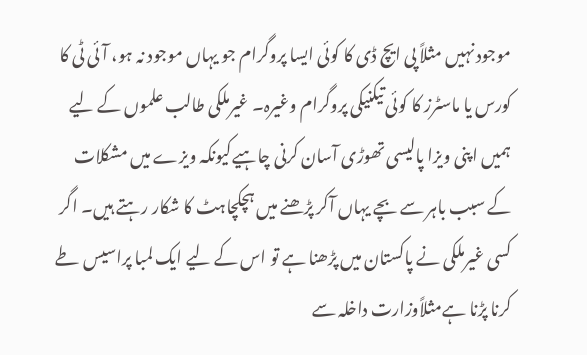موجود نہیں مثلاً پی ایچ ڈی کا کوئی ایسا پروگرام جو یہاں موجود نہ ہو، آئی ٹی کا کورس یا ماسٹرز کا کوئی تیکنیکی پروگرام وغیرہ۔ غیرملکی طالب علموں کے لیے ہمیں اپنی ویزا پالیسی تھوڑی آسان کرنی چاہیےکیونکہ ویزے میں مشکلات کے سبب باہر سے بچے یہاں آکر پڑھنے میں ہچکچاہٹ کا شکار رہتے ہیں۔ اگر کسی غیرملکی نے پاکستان میں پڑھنا ہے تو اس کے لیے ایک لمبا پراسیس طے کرنا پڑنا ہےمثلاًوزارت داخلہ سے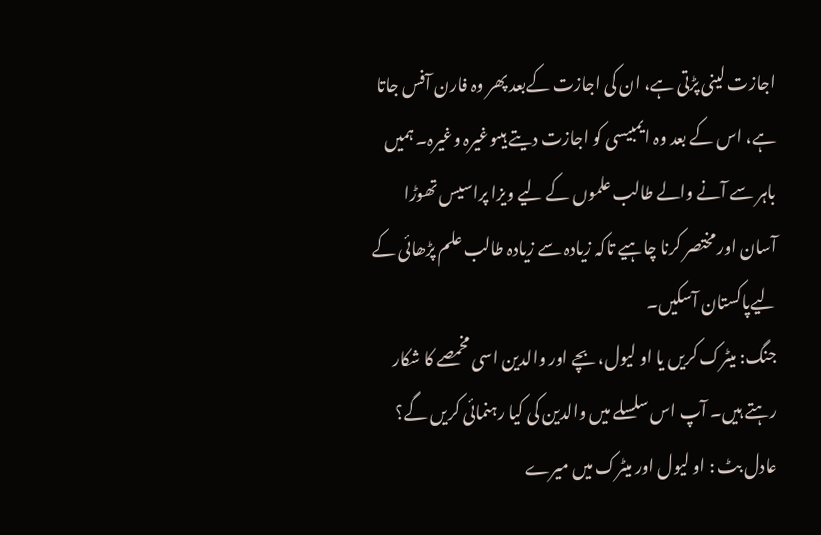اجازت لینی پڑتی ہے، ان کی اجازت کےبعد پھر وہ فارن آفس جاتا ہے، اس کے بعد وہ ایمبیسی کو اجازت دیتے ہیںوغیرہ وغیرہ۔ ہمیں باہر سے آنے والے طالب علموں کے لیے ویزا پراسیس تھوڑا آسان اور مختصر کرنا چاہیے تاکہ زیادہ سے زیادہ طالب علم پڑھائی کے لیےپاکستان آسکیں۔
جنگ: میٹرک کریں یا او لیول، بچے اور والدین اسی مخمصے کا شکار رہتے ہیں۔ آپ اس سلسلے میں والدین کی کیا رہنمائی کریں گے؟
عادل بٹ : او لیول اور میٹرک میں میرے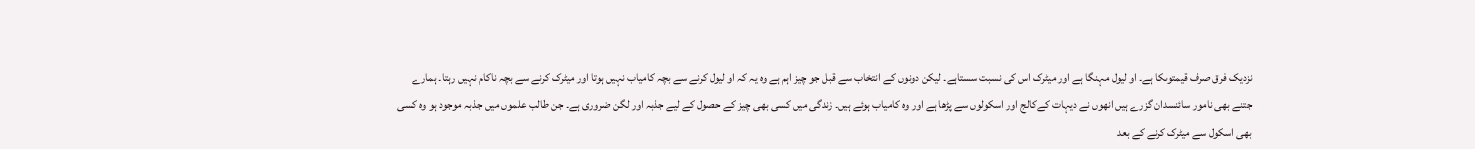نزدیک فرق صرف قیمتوںکا ہے۔ او لیول مہنگا ہے اور میٹرک اس کی نسبت سستاہے۔ لیکن دونوں کے انتخاب سے قبل جو چیز اہم ہے وہ یہ کہ او لیول کرنے سے بچہ کامیاب نہیں ہوتا اور میٹرک کرنے سے بچہ ناکام نہیں رہتا۔ ہمارے جتنے بھی نامور سائنسدان گزرے ہیں انھوں نے دیہات کےکالج اور اسکولوں سے پڑھا ہے اور وہ کامیاب ہوئے ہیں۔ زندگی میں کسی بھی چیز کے حصول کے لیے جذبہ اور لگن ضروری ہے۔ جن طالب علموں میں جذبہ موجود ہو وہ کسی بھی اسکول سے میٹرک کرنے کے بعد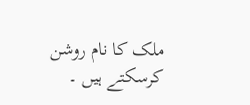ملک کا نام روشن کرسکتے ہیں ۔